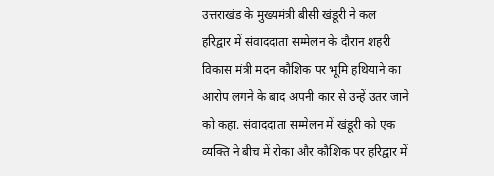उत्तराखंड के मुख्यमंत्री बीसी खंडूरी ने कल हरिद्वार में संवाददाता सम्मेलन के दौरान शहरी विकास मंत्री मदन कौशिक पर भूमि हथियाने का आरोप लगने के बाद अपनी कार से उन्हें उतर जाने को कहा. संवाददाता सम्मेलन में खंडूरी को एक व्यक्ति ने बीच में रोका और कौशिक पर हरिद्वार में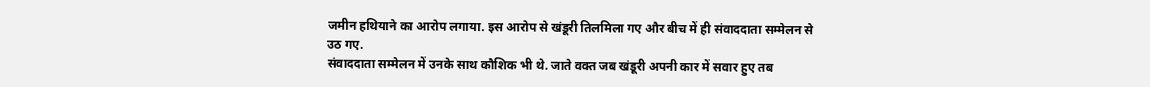जमीन हथियाने का आरोप लगाया. इस आरोप से खंडूरी तिलमिला गए और बीच में ही संवाददाता सम्मेलन से उठ गए.
संवाददाता सम्मेलन में उनके साथ कौशिक भी थे. जाते वक्त जब खंडूरी अपनी कार में सवार हुए तब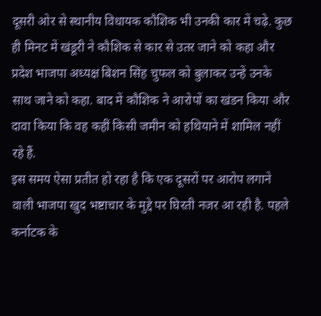दूसरी ओर से स्थानीय विधायक कौशिक भी उनकी कार में चढ़े. कुछ ही मिनट में खंडूरी ने कौशिक से कार से उतर जाने को कहा और प्रदेश भाजपा अध्यक्ष बिशन सिंह चुफल को बुलाकर उन्हें उनके साथ जाने को कहा. बाद में कौशिक ने आरोपों का खंडन किया और दावा किया कि वह कहीं किसी जमीन को हथियाने में शामिल नहीं रहे हैं.
इस समय ऐसा प्रतीत हो रहा है कि एक दूसरों पर आरोप लगाने वाली भाजपा खुद भष्टाचार के मुद्दे पर घिरती नजर आ रही है. पहले कर्नाटक के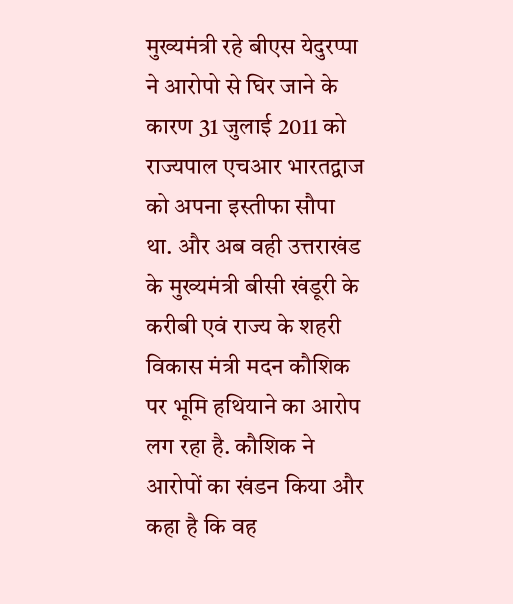मुख्यमंत्री रहे बीएस येदुरप्पा ने आरोपो से घिर जाने के कारण 31 जुलाई 2011 को राज्यपाल एचआर भारतद्वाज को अपना इस्तीफा सौपा था. और अब वही उत्तराखंड के मुख्यमंत्री बीसी खंडूरी के करीबी एवं राज्य के शहरी विकास मंत्री मदन कौशिक पर भूमि हथियाने का आरोप लग रहा है. कौशिक ने आरोपों का खंडन किया और कहा है कि वह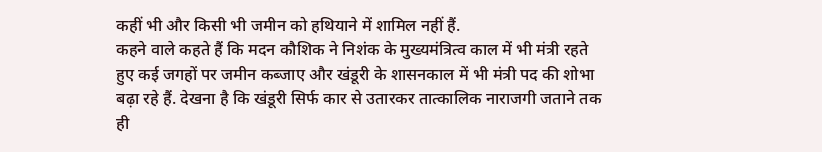कहीं भी और किसी भी जमीन को हथियाने में शामिल नहीं हैं.
कहने वाले कहते हैं कि मदन कौशिक ने निशंक के मुख्यमंत्रित्व काल में भी मंत्री रहते हुए कई जगहों पर जमीन कब्जाए और खंडूरी के शासनकाल में भी मंत्री पद की शोभा बढ़ा रहे हैं. देखना है कि खंडूरी सिर्फ कार से उतारकर तात्कालिक नाराजगी जताने तक ही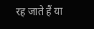रह जाते हैं या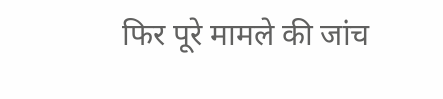फिर पूरे मामले की जांच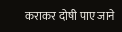कराकर दोषी पाए जाने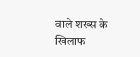वाले शख्स के खिलाफ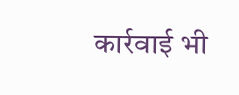कार्रवाई भी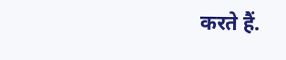करते हैं.